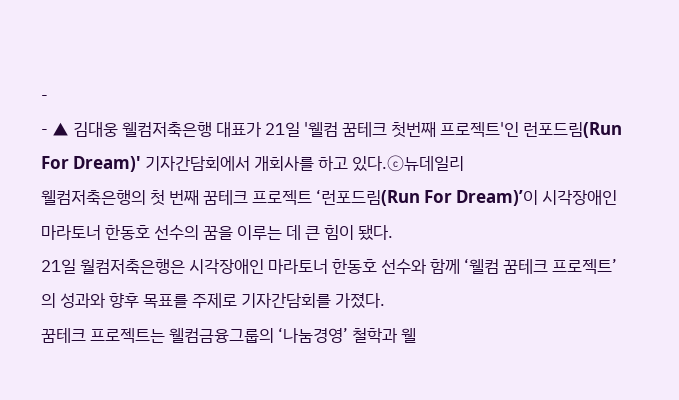-
- ▲ 김대웅 웰컴저축은행 대표가 21일 '웰컴 꿈테크 첫번째 프로젝트'인 런포드림(Run For Dream)' 기자간담회에서 개회사를 하고 있다.ⓒ뉴데일리
웰컴저축은행의 첫 번째 꿈테크 프로젝트 ‘런포드림(Run For Dream)’이 시각장애인 마라토너 한동호 선수의 꿈을 이루는 데 큰 힘이 됐다.
21일 월컴저축은행은 시각장애인 마라토너 한동호 선수와 함께 ‘웰컴 꿈테크 프로젝트’의 성과와 향후 목표를 주제로 기자간담회를 가졌다.
꿈테크 프로젝트는 웰컴금융그룹의 ‘나눔경영’ 철학과 웰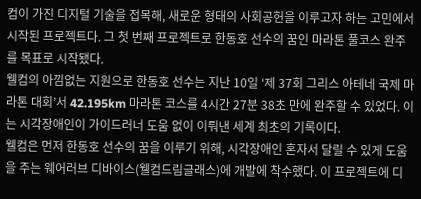컴이 가진 디지털 기술을 접목해, 새로운 형태의 사회공헌을 이루고자 하는 고민에서 시작된 프로젝트다. 그 첫 번째 프로젝트로 한동호 선수의 꿈인 마라톤 풀코스 완주를 목표로 시작됐다.
웰컴의 아낌없는 지원으로 한동호 선수는 지난 10일 ‘제 37회 그리스 아테네 국제 마라톤 대회’서 42.195km 마라톤 코스를 4시간 27분 38초 만에 완주할 수 있었다. 이는 시각장애인이 가이드러너 도움 없이 이뤄낸 세계 최초의 기록이다.
웰컴은 먼저 한동호 선수의 꿈을 이루기 위해, 시각장애인 혼자서 달릴 수 있게 도움을 주는 웨어러브 디바이스(웰컴드림글래스)에 개발에 착수했다. 이 프로젝트에 디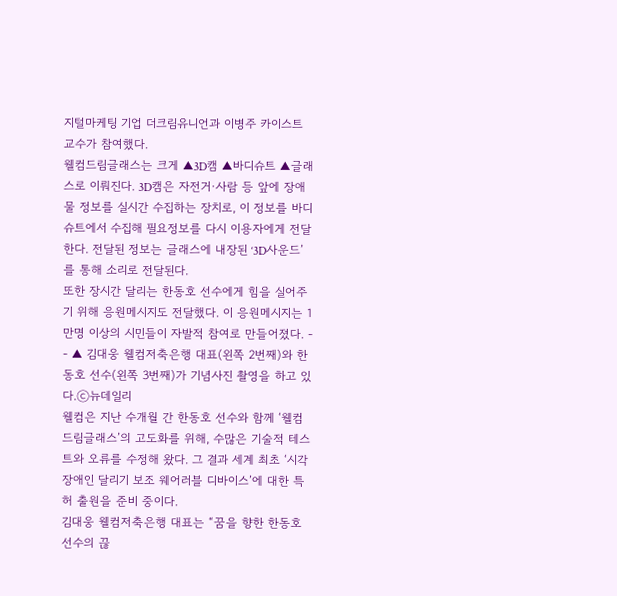지털마케팅 기업 더크림유니언과 이병주 카이스트 교수가 참여했다.
웰컴드림글래스는 크게 ▲3D캠 ▲바디슈트 ▲글래스로 이뤄진다. 3D캠은 자전거·사람 등 앞에 장애물 정보를 실시간 수집하는 장치로, 이 정보를 바디슈트에서 수집해 필요정보를 다시 이용자에게 전달한다. 전달된 정보는 글래스에 내장된 ‘3D사운드’를 통해 소리로 전달된다.
또한 장시간 달리는 한동호 선수에게 힘을 실어주기 위해 응원메시지도 전달했다. 이 응원메시지는 1만명 이상의 시민들이 자발적 참여로 만들어졌다. -
- ▲ 김대웅 웰컴저축은행 대표(왼쪽 2번째)와 한동호 선수(왼쪽 3번째)가 기념사진 촬영을 하고 있다.ⓒ뉴데일리
웰컴은 지난 수개월 간 한동호 선수와 함께 ‘웰컴드림글래스’의 고도화를 위해, 수많은 기술적 테스트와 오류를 수정해 왔다. 그 결과 세계 최초 ‘시각장애인 달리기 보조 웨어러블 디바이스’에 대한 특허 출원을 준비 중이다.
김대웅 웰컴저축은행 대표는 “꿈을 향한 한동호 선수의 끊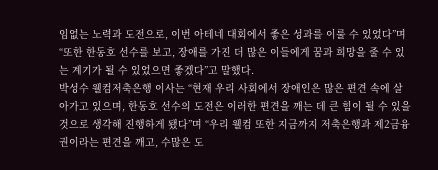임없는 노력과 도전으로, 이번 아테네 대회에서 좋은 성과를 이룰 수 있었다”며 “또한 한동호 선수를 보고, 장애를 가진 더 많은 이들에게 꿈과 희망을 줄 수 있는 계기가 될 수 있었으면 좋겠다”고 말했다.
박성수 웰컴저축은행 이사는 “현재 우리 사회에서 장애인은 많은 편견 속에 살아가고 있으며, 한동호 선수의 도전은 이러한 편견을 깨는 데 큰 힘이 될 수 있을 것으로 생각해 진행하게 됐다”며 “우리 웰컴 또한 지금까지 저축은행과 제2금융권이라는 편견을 깨고, 수많은 도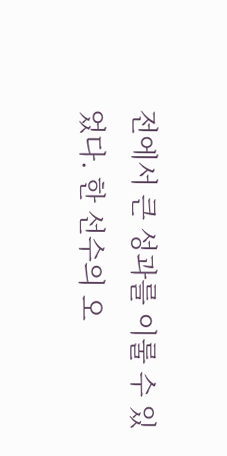전에서 큰 성과를 이룰 수 있었다. 한 선수의 오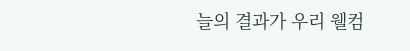늘의 결과가 우리 웰컴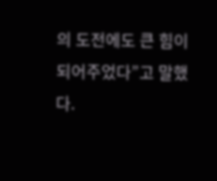의 도전에도 큰 힘이 되어주었다”고 말했다.